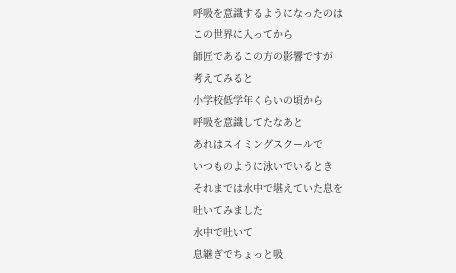呼吸を意識するようになったのは
この世界に入ってから
師匠であるこの方の影響ですが
考えてみると
小学校低学年くらいの頃から
呼吸を意識してたなあと
あれはスイミングスクールで
いつものように泳いでいるとき
それまでは水中で堪えていた息を
吐いてみました
水中で吐いて
息継ぎでちょっと吸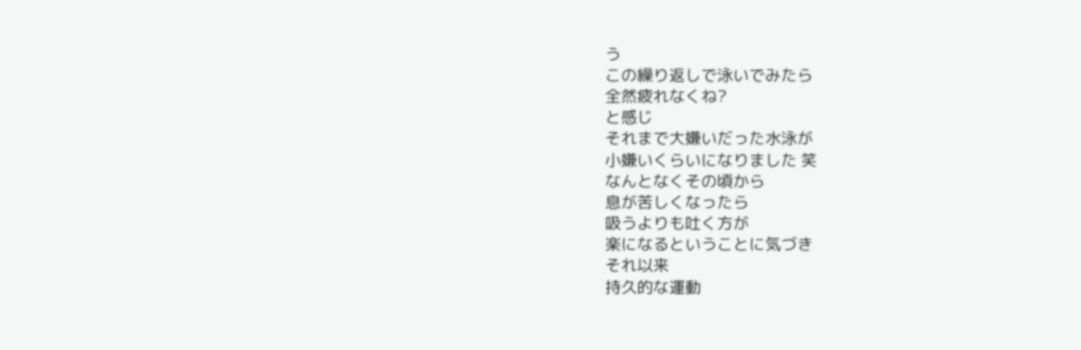う
この繰り返しで泳いでみたら
全然疲れなくね?
と感じ
それまで大嫌いだった水泳が
小嫌いくらいになりました 笑
なんとなくその頃から
息が苦しくなったら
吸うよりも吐く方が
楽になるということに気づき
それ以来
持久的な運動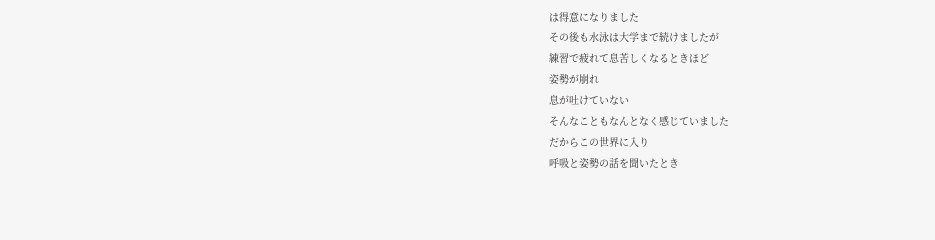は得意になりました
その後も水泳は大学まで続けましたが
練習で疲れて息苦しくなるときほど
姿勢が崩れ
息が吐けていない
そんなこともなんとなく感じていました
だからこの世界に入り
呼吸と姿勢の話を聞いたとき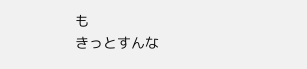も
きっとすんな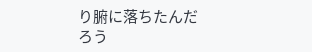り腑に落ちたんだろう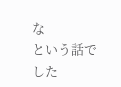な
という話でした